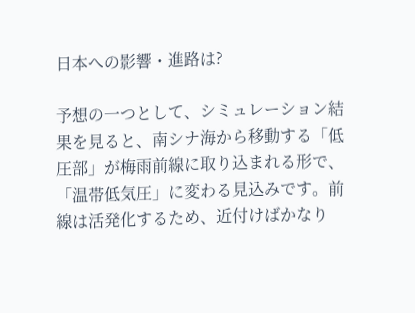日本への影響・進路は?

予想の一つとして、シミュレーション結果を見ると、南シナ海から移動する「低圧部」が梅雨前線に取り込まれる形で、「温帯低気圧」に変わる見込みです。前線は活発化するため、近付けばかなり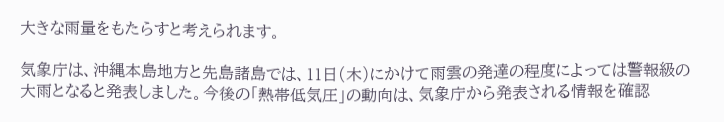大きな雨量をもたらすと考えられます。

気象庁は、沖縄本島地方と先島諸島では、11日(木)にかけて雨雲の発達の程度によっては警報級の大雨となると発表しました。今後の「熱帯低気圧」の動向は、気象庁から発表される情報を確認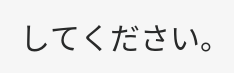してください。